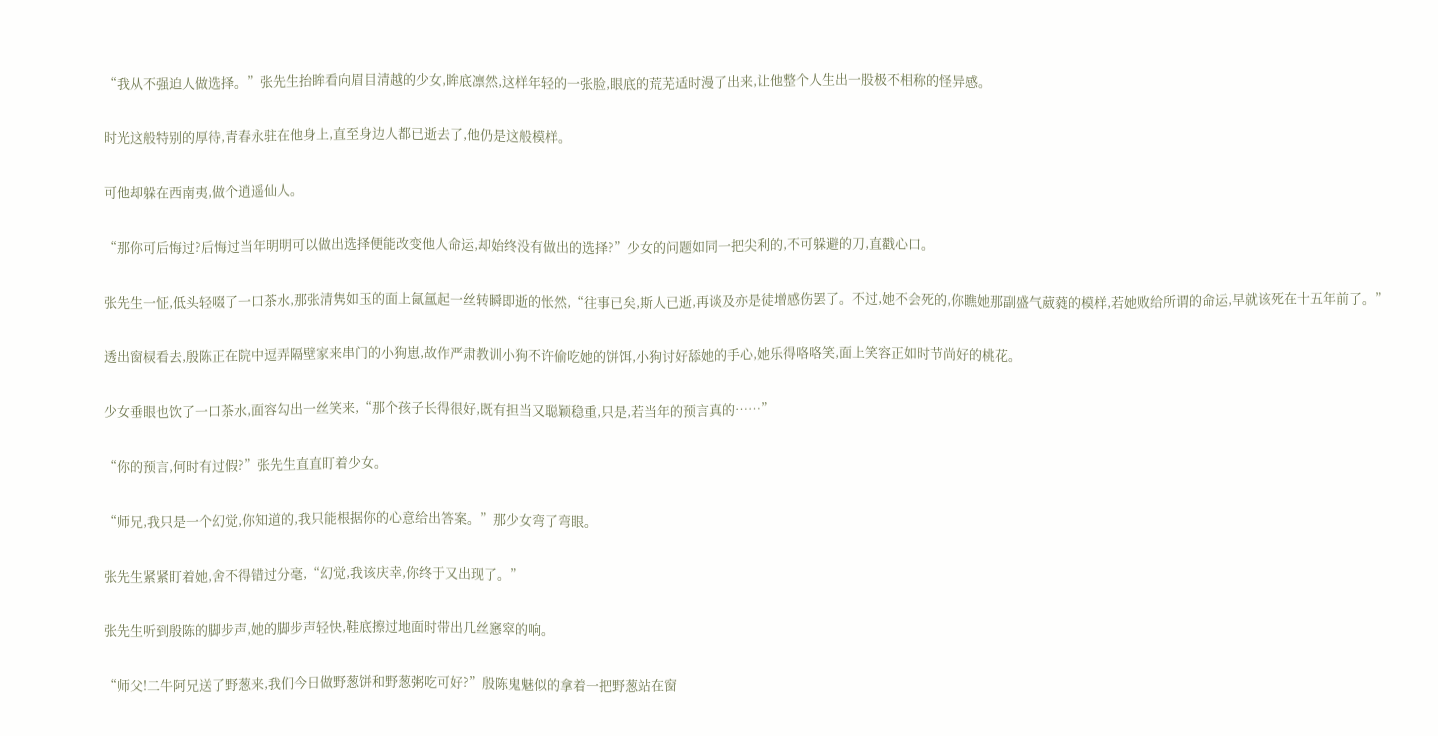“我从不强迫人做选择。”张先生抬眸看向眉目清越的少女,眸底凛然,这样年轻的一张脸,眼底的荒芜适时漫了出来,让他整个人生出一股极不相称的怪异感。

时光这般特别的厚待,青春永驻在他身上,直至身边人都已逝去了,他仍是这般模样。

可他却躲在西南夷,做个逍遥仙人。

“那你可后悔过?后悔过当年明明可以做出选择便能改变他人命运,却始终没有做出的选择?”少女的问题如同一把尖利的,不可躲避的刀,直戳心口。

张先生一怔,低头轻啜了一口茶水,那张清隽如玉的面上氤氲起一丝转瞬即逝的怅然,“往事已矣,斯人已逝,再谈及亦是徒增感伤罢了。不过,她不会死的,你瞧她那副盛气葳蕤的模样,若她败给所谓的命运,早就该死在十五年前了。”

透出窗棂看去,殷陈正在院中逗弄隔壁家来串门的小狗崽,故作严肃教训小狗不许偷吃她的饼饵,小狗讨好舔她的手心,她乐得咯咯笑,面上笑容正如时节尚好的桃花。

少女垂眼也饮了一口茶水,面容勾出一丝笑来,“那个孩子长得很好,既有担当又聪颖稳重,只是,若当年的预言真的……”

“你的预言,何时有过假?”张先生直直盯着少女。

“师兄,我只是一个幻觉,你知道的,我只能根据你的心意给出答案。”那少女弯了弯眼。

张先生紧紧盯着她,舍不得错过分毫,“幻觉,我该庆幸,你终于又出现了。”

张先生听到殷陈的脚步声,她的脚步声轻快,鞋底擦过地面时带出几丝窸窣的响。

“师父!二牛阿兄送了野葱来,我们今日做野葱饼和野葱粥吃可好?”殷陈鬼魅似的拿着一把野葱站在窗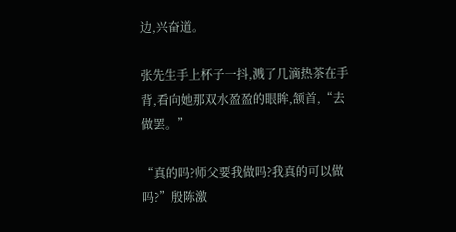边,兴奋道。

张先生手上杯子一抖,溅了几滴热茶在手背,看向她那双水盈盈的眼眸,颔首,“去做罢。”

“真的吗?师父要我做吗?我真的可以做吗?”殷陈激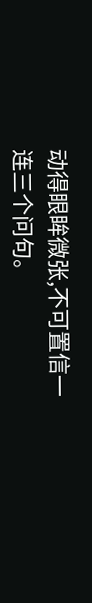动得眼眸微张,不可置信一连三个问句。